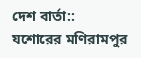দেশ বার্তা::
যশোরের মণিরামপুর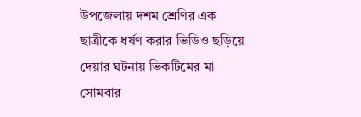উপজেলায় দশম শ্রেণির এক ছাত্রীকে ধর্ষণ করার ভিডিও ছড়িয়ে দেয়ার ঘটনায় ভিকটিমের মা সোমবার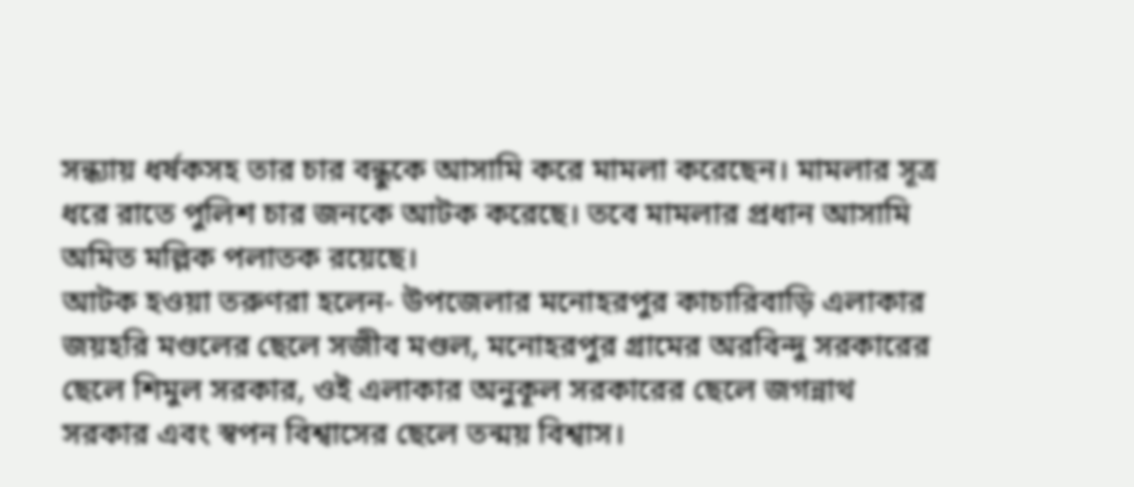সন্ধ্যায় ধর্ষকসহ তার চার বন্ধুকে আসামি করে মামলা করেছেন। মামলার সূত্র ধরে রাতে পুলিশ চার জনকে আটক করেছে। তবে মামলার প্রধান আসামি অমিত মল্লিক পলাতক রয়েছে।
আটক হওয়া তরুণরা হলেন- উপজেলার মনোহরপুর কাচারিবাড়ি এলাকার জয়হরি মণ্ডলের ছেলে সজীব মণ্ডল, মনোহরপুর গ্রামের অরবিন্দু সরকারের ছেলে শিমুল সরকার, ওই এলাকার অনুকূল সরকারের ছেলে জগন্নাথ সরকার এবং স্বপন বিশ্বাসের ছেলে তন্ময় বিশ্বাস।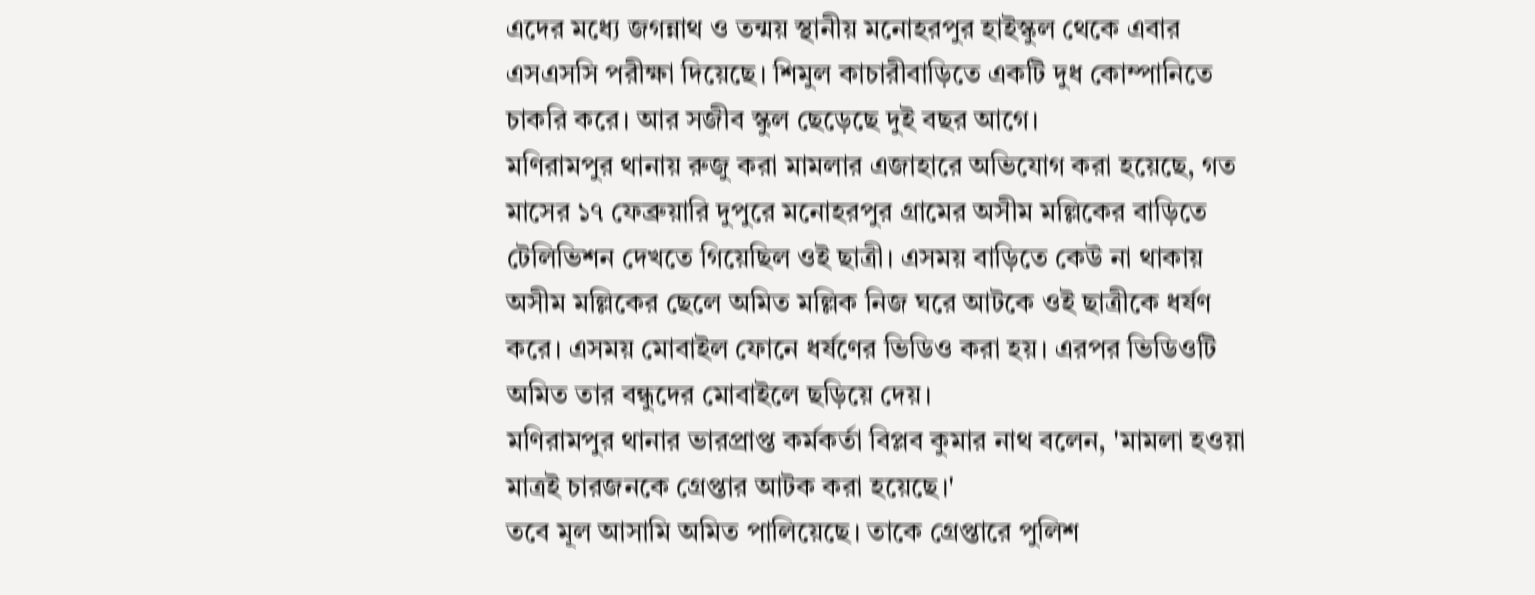এদের মধ্যে জগন্নাথ ও তন্ময় স্থানীয় মনোহরপুর হাইস্কুল থেকে এবার এসএসসি পরীক্ষা দিয়েছে। শিমুল কাচারীবাড়িতে একটি দুধ কোম্পানিতে চাকরি করে। আর সজীব স্কুল ছেড়েছে দুই বছর আগে।
মণিরামপুর থানায় রুজু করা মামলার এজাহারে অভিযোগ করা হয়েছে, গত মাসের ১৭ ফেব্রুয়ারি দুপুরে মনোহরপুর গ্রামের অসীম মল্লিকের বাড়িতে টেলিভিশন দেখতে গিয়েছিল ওই ছাত্রী। এসময় বাড়িতে কেউ না থাকায় অসীম মল্লিকের ছেলে অমিত মল্লিক নিজ ঘরে আটকে ওই ছাত্রীকে ধর্ষণ করে। এসময় মোবাইল ফোনে ধর্ষণের ভিডিও করা হয়। এরপর ভিডিওটি অমিত তার বন্ধুদের মোবাইলে ছড়িয়ে দেয়।
মণিরামপুর থানার ভারপ্রাপ্ত কর্মকর্তা বিপ্লব কুমার নাথ বলেন, 'মামলা হওয়া মাত্রই চারজনকে গ্রেপ্তার আটক করা হয়েছে।'
তবে মূল আসামি অমিত পালিয়েছে। তাকে গ্রেপ্তারে পুলিশ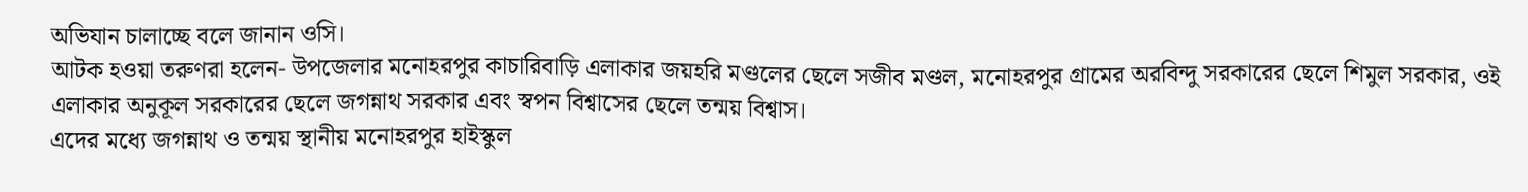অভিযান চালাচ্ছে বলে জানান ওসি।
আটক হওয়া তরুণরা হলেন- উপজেলার মনোহরপুর কাচারিবাড়ি এলাকার জয়হরি মণ্ডলের ছেলে সজীব মণ্ডল, মনোহরপুর গ্রামের অরবিন্দু সরকারের ছেলে শিমুল সরকার, ওই এলাকার অনুকূল সরকারের ছেলে জগন্নাথ সরকার এবং স্বপন বিশ্বাসের ছেলে তন্ময় বিশ্বাস।
এদের মধ্যে জগন্নাথ ও তন্ময় স্থানীয় মনোহরপুর হাইস্কুল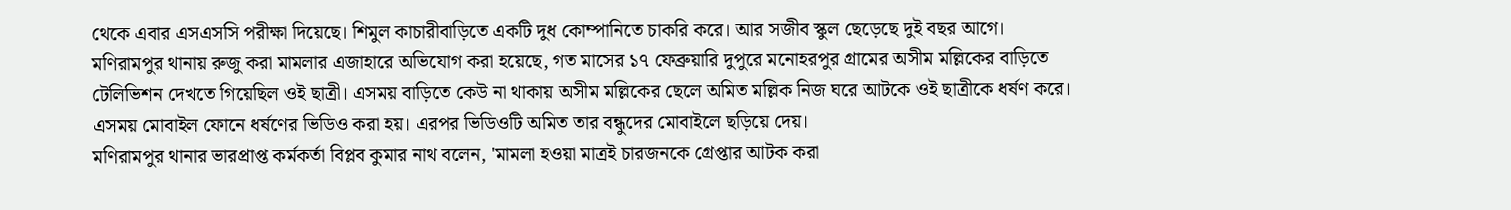থেকে এবার এসএসসি পরীক্ষা দিয়েছে। শিমুল কাচারীবাড়িতে একটি দুধ কোম্পানিতে চাকরি করে। আর সজীব স্কুল ছেড়েছে দুই বছর আগে।
মণিরামপুর থানায় রুজু করা মামলার এজাহারে অভিযোগ করা হয়েছে, গত মাসের ১৭ ফেব্রুয়ারি দুপুরে মনোহরপুর গ্রামের অসীম মল্লিকের বাড়িতে টেলিভিশন দেখতে গিয়েছিল ওই ছাত্রী। এসময় বাড়িতে কেউ না থাকায় অসীম মল্লিকের ছেলে অমিত মল্লিক নিজ ঘরে আটকে ওই ছাত্রীকে ধর্ষণ করে। এসময় মোবাইল ফোনে ধর্ষণের ভিডিও করা হয়। এরপর ভিডিওটি অমিত তার বন্ধুদের মোবাইলে ছড়িয়ে দেয়।
মণিরামপুর থানার ভারপ্রাপ্ত কর্মকর্তা বিপ্লব কুমার নাথ বলেন, 'মামলা হওয়া মাত্রই চারজনকে গ্রেপ্তার আটক করা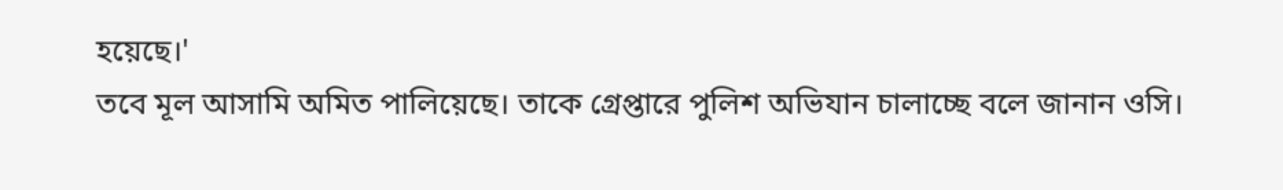হয়েছে।'
তবে মূল আসামি অমিত পালিয়েছে। তাকে গ্রেপ্তারে পুলিশ অভিযান চালাচ্ছে বলে জানান ওসি।